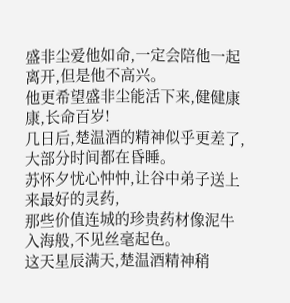盛非尘爱他如命,一定会陪他一起离开,但是他不高兴。
他更希望盛非尘能活下来,健健康康,长命百岁!
几日后,楚温酒的精神似乎更差了,大部分时间都在昏睡。
苏怀夕忧心忡忡,让谷中弟子送上来最好的灵药,
那些价值连城的珍贵药材像泥牛入海般,不见丝毫起色。
这天星辰满天,楚温酒精神稍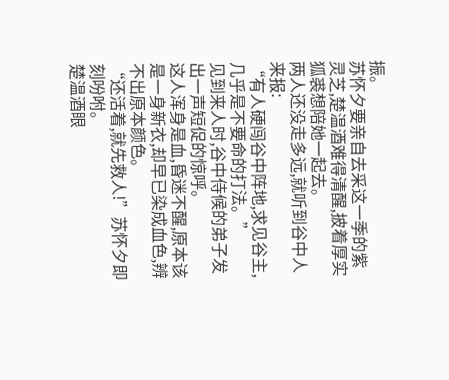振。
苏怀夕要亲自去采这一季的紫灵芝,楚温酒难得清醒,披着厚实狐裘想陪她一起去。
两人还没走多远,就听到谷中人来报:
“有人硬闯谷中阵地,求见谷主,几乎是不要命的打法。”
见到来人时,谷中侍候的弟子发出一声短促的惊呼。
这人浑身是血,昏迷不醒,原本该是一身新衣,却早已染成血色,辨不出原本颜色。
“还活着,就先救人!”苏怀夕即刻吩咐。
楚温酒眼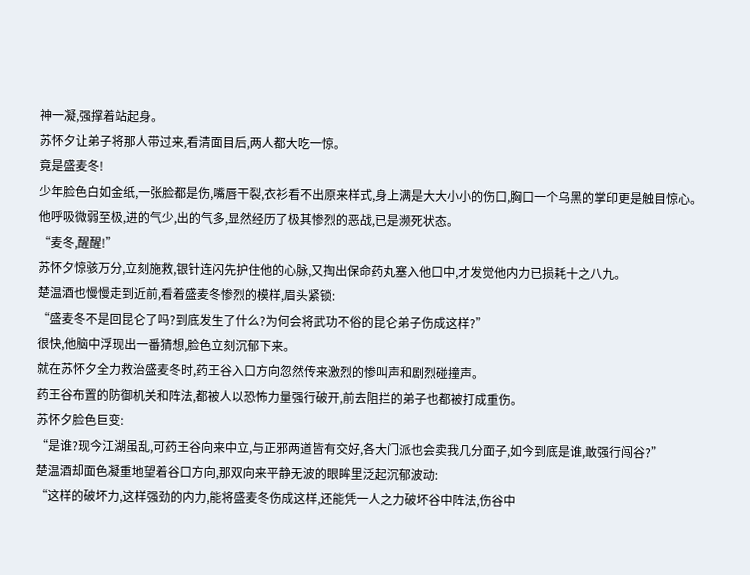神一凝,强撑着站起身。
苏怀夕让弟子将那人带过来,看清面目后,两人都大吃一惊。
竟是盛麦冬!
少年脸色白如金纸,一张脸都是伤,嘴唇干裂,衣衫看不出原来样式,身上满是大大小小的伤口,胸口一个乌黑的掌印更是触目惊心。
他呼吸微弱至极,进的气少,出的气多,显然经历了极其惨烈的恶战,已是濒死状态。
“麦冬,醒醒!”
苏怀夕惊骇万分,立刻施救,银针连闪先护住他的心脉,又掏出保命药丸塞入他口中,才发觉他内力已损耗十之八九。
楚温酒也慢慢走到近前,看着盛麦冬惨烈的模样,眉头紧锁:
“盛麦冬不是回昆仑了吗?到底发生了什么?为何会将武功不俗的昆仑弟子伤成这样?”
很快,他脑中浮现出一番猜想,脸色立刻沉郁下来。
就在苏怀夕全力救治盛麦冬时,药王谷入口方向忽然传来激烈的惨叫声和剧烈碰撞声。
药王谷布置的防御机关和阵法,都被人以恐怖力量强行破开,前去阻拦的弟子也都被打成重伤。
苏怀夕脸色巨变:
“是谁?现今江湖虽乱,可药王谷向来中立,与正邪两道皆有交好,各大门派也会卖我几分面子,如今到底是谁,敢强行闯谷?”
楚温酒却面色凝重地望着谷口方向,那双向来平静无波的眼眸里泛起沉郁波动:
“这样的破坏力,这样强劲的内力,能将盛麦冬伤成这样,还能凭一人之力破坏谷中阵法,伤谷中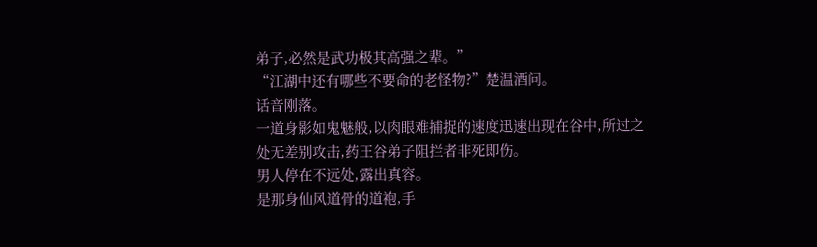弟子,必然是武功极其高强之辈。”
“江湖中还有哪些不要命的老怪物?”楚温酒问。
话音刚落。
一道身影如鬼魅般,以肉眼难捕捉的速度迅速出现在谷中,所过之处无差别攻击,药王谷弟子阻拦者非死即伤。
男人停在不远处,露出真容。
是那身仙风道骨的道袍,手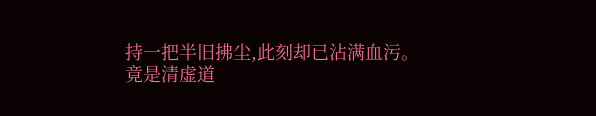持一把半旧拂尘,此刻却已沾满血污。
竟是清虚道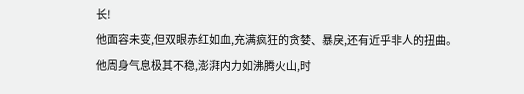长!
他面容未变,但双眼赤红如血,充满疯狂的贪婪、暴戾,还有近乎非人的扭曲。
他周身气息极其不稳,澎湃内力如沸腾火山,时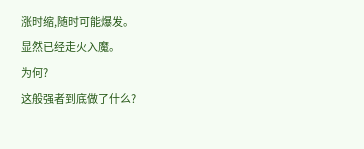涨时缩,随时可能爆发。
显然已经走火入魔。
为何?
这般强者到底做了什么?